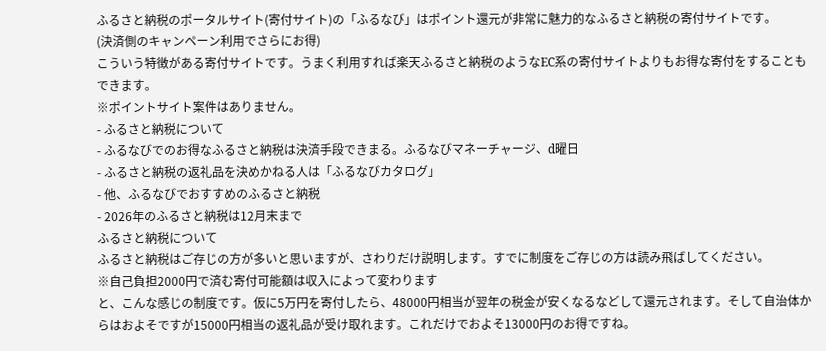ふるさと納税のポータルサイト(寄付サイト)の「ふるなび」はポイント還元が非常に魅力的なふるさと納税の寄付サイトです。
(決済側のキャンペーン利用でさらにお得)
こういう特徴がある寄付サイトです。うまく利用すれば楽天ふるさと納税のようなEC系の寄付サイトよりもお得な寄付をすることもできます。
※ポイントサイト案件はありません。
- ふるさと納税について
- ふるなびでのお得なふるさと納税は決済手段できまる。ふるなびマネーチャージ、d曜日
- ふるさと納税の返礼品を決めかねる人は「ふるなびカタログ」
- 他、ふるなびでおすすめのふるさと納税
- 2026年のふるさと納税は12月末まで
ふるさと納税について
ふるさと納税はご存じの方が多いと思いますが、さわりだけ説明します。すでに制度をご存じの方は読み飛ばしてください。
※自己負担2000円で済む寄付可能額は収入によって変わります
と、こんな感じの制度です。仮に5万円を寄付したら、48000円相当が翌年の税金が安くなるなどして還元されます。そして自治体からはおよそですが15000円相当の返礼品が受け取れます。これだけでおよそ13000円のお得ですね。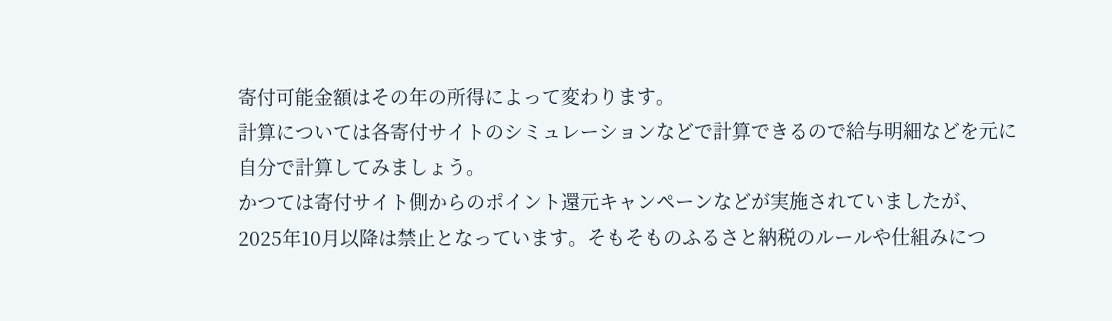寄付可能金額はその年の所得によって変わります。
計算については各寄付サイトのシミュレーションなどで計算できるので給与明細などを元に自分で計算してみましょう。
かつては寄付サイト側からのポイント還元キャンペーンなどが実施されていましたが、2025年10月以降は禁止となっています。そもそものふるさと納税のルールや仕組みにつ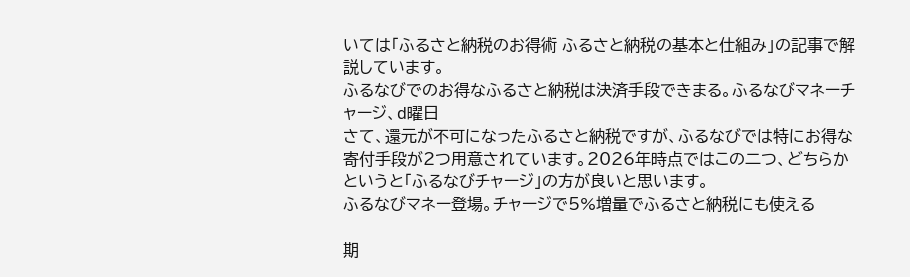いては「ふるさと納税のお得術 ふるさと納税の基本と仕組み」の記事で解説しています。
ふるなびでのお得なふるさと納税は決済手段できまる。ふるなびマネーチャージ、d曜日
さて、還元が不可になったふるさと納税ですが、ふるなびでは特にお得な寄付手段が2つ用意されています。2026年時点ではこの二つ、どちらかというと「ふるなびチャージ」の方が良いと思います。
ふるなびマネー登場。チャージで5%増量でふるさと納税にも使える

期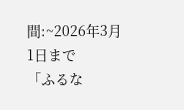間:~2026年3月1日まで
「ふるな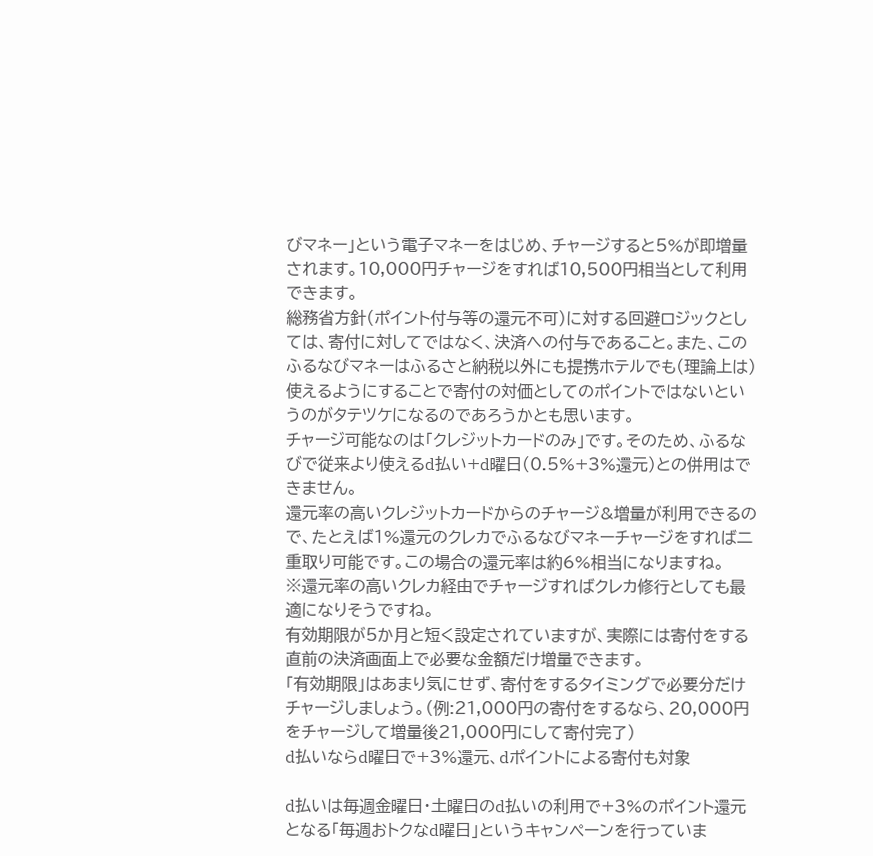びマネー」という電子マネーをはじめ、チャージすると5%が即増量されます。10,000円チャージをすれば10,500円相当として利用できます。
総務省方針(ポイント付与等の還元不可)に対する回避ロジックとしては、寄付に対してではなく、決済への付与であること。また、このふるなびマネーはふるさと納税以外にも提携ホテルでも(理論上は)使えるようにすることで寄付の対価としてのポイントではないというのがタテツケになるのであろうかとも思います。
チャージ可能なのは「クレジットカードのみ」です。そのため、ふるなびで従来より使えるd払い+d曜日(0.5%+3%還元)との併用はできません。
還元率の高いクレジットカードからのチャージ&増量が利用できるので、たとえば1%還元のクレカでふるなびマネーチャージをすれば二重取り可能です。この場合の還元率は約6%相当になりますね。
※還元率の高いクレカ経由でチャージすればクレカ修行としても最適になりそうですね。
有効期限が5か月と短く設定されていますが、実際には寄付をする直前の決済画面上で必要な金額だけ増量できます。
「有効期限」はあまり気にせず、寄付をするタイミングで必要分だけチャージしましょう。(例:21,000円の寄付をするなら、20,000円をチャージして増量後21,000円にして寄付完了)
d払いならd曜日で+3%還元、dポイントによる寄付も対象

d払いは毎週金曜日・土曜日のd払いの利用で+3%のポイント還元となる「毎週おトクなd曜日」というキャンペーンを行っていま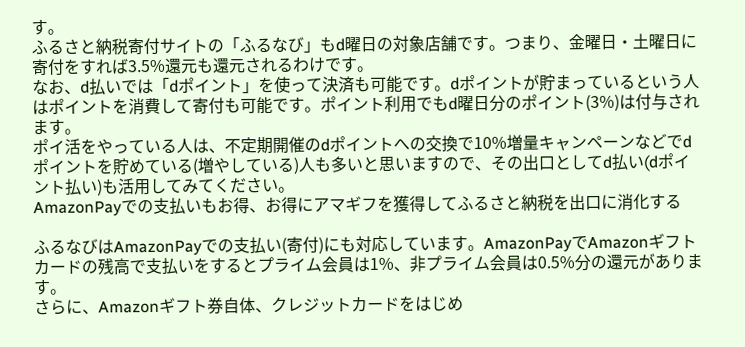す。
ふるさと納税寄付サイトの「ふるなび」もd曜日の対象店舗です。つまり、金曜日・土曜日に寄付をすれば3.5%還元も還元されるわけです。
なお、d払いでは「dポイント」を使って決済も可能です。dポイントが貯まっているという人はポイントを消費して寄付も可能です。ポイント利用でもd曜日分のポイント(3%)は付与されます。
ポイ活をやっている人は、不定期開催のdポイントへの交換で10%増量キャンペーンなどでdポイントを貯めている(増やしている)人も多いと思いますので、その出口としてd払い(dポイント払い)も活用してみてください。
AmazonPayでの支払いもお得、お得にアマギフを獲得してふるさと納税を出口に消化する

ふるなびはAmazonPayでの支払い(寄付)にも対応しています。AmazonPayでAmazonギフトカードの残高で支払いをするとプライム会員は1%、非プライム会員は0.5%分の還元があります。
さらに、Amazonギフト券自体、クレジットカードをはじめ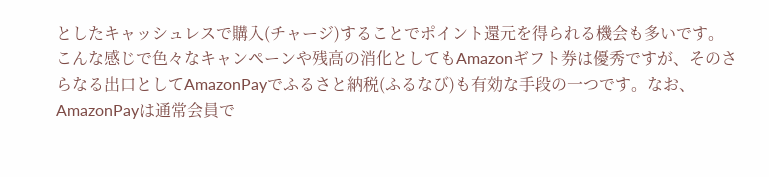としたキャッシュレスで購入(チャージ)することでポイント還元を得られる機会も多いです。
こんな感じで色々なキャンペーンや残高の消化としてもAmazonギフト券は優秀ですが、そのさらなる出口としてAmazonPayでふるさと納税(ふるなび)も有効な手段の一つです。なお、AmazonPayは通常会員で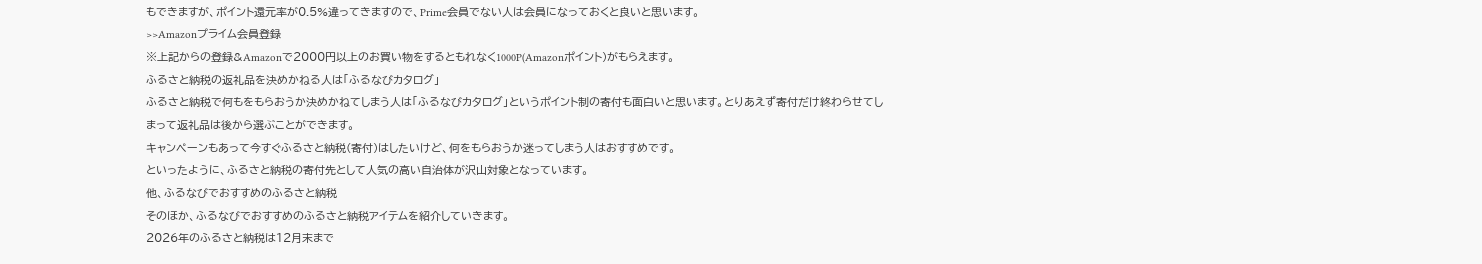もできますが、ポイント還元率が0.5%違ってきますので、Prime会員でない人は会員になっておくと良いと思います。
>>Amazonプライム会員登録
※上記からの登録&Amazonで2000円以上のお買い物をするともれなく1000P(Amazonポイント)がもらえます。
ふるさと納税の返礼品を決めかねる人は「ふるなびカタログ」
ふるさと納税で何もをもらおうか決めかねてしまう人は「ふるなびカタログ」というポイント制の寄付も面白いと思います。とりあえず寄付だけ終わらせてしまって返礼品は後から選ぶことができます。
キャンペーンもあって今すぐふるさと納税(寄付)はしたいけど、何をもらおうか迷ってしまう人はおすすめです。
といったように、ふるさと納税の寄付先として人気の高い自治体が沢山対象となっています。
他、ふるなびでおすすめのふるさと納税
そのほか、ふるなびでおすすめのふるさと納税アイテムを紹介していきます。
2026年のふるさと納税は12月末まで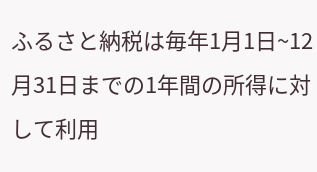ふるさと納税は毎年1月1日~12月31日までの1年間の所得に対して利用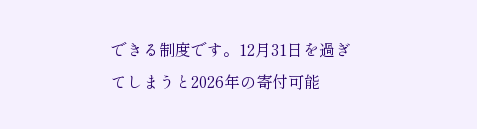できる制度です。12月31日を過ぎてしまうと2026年の寄付可能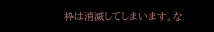枠は消滅してしまいます。な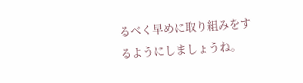るべく早めに取り組みをするようにしましょうね。